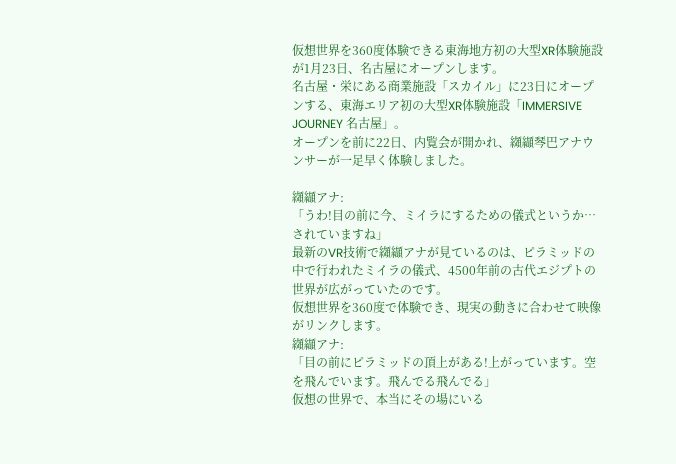仮想世界を360度体験できる東海地方初の大型XR体験施設が1月23日、名古屋にオープンします。
名古屋・栄にある商業施設「スカイル」に23日にオープンする、東海エリア初の大型XR体験施設「IMMERSIVE JOURNEY 名古屋」。
オープンを前に22日、内覧会が開かれ、纐纈琴巴アナウンサーが一足早く体験しました。

纐纈アナ:
「うわ!目の前に今、ミイラにするための儀式というか…されていますね」
最新のVR技術で纐纈アナが見ているのは、ピラミッドの中で行われたミイラの儀式、4500年前の古代エジプトの世界が広がっていたのです。
仮想世界を360度で体験でき、現実の動きに合わせて映像がリンクします。
纐纈アナ:
「目の前にピラミッドの頂上がある!上がっています。空を飛んでいます。飛んでる飛んでる」
仮想の世界で、本当にその場にいる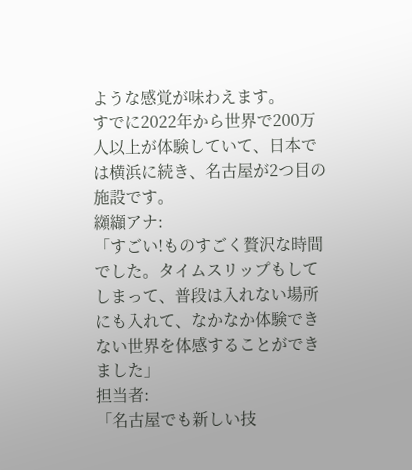ような感覚が味わえます。
すでに2022年から世界で200万人以上が体験していて、日本では横浜に続き、名古屋が2つ目の施設です。
纐纈アナ:
「すごい!ものすごく贅沢な時間でした。タイムスリップもしてしまって、普段は入れない場所にも入れて、なかなか体験できない世界を体感することができました」
担当者:
「名古屋でも新しい技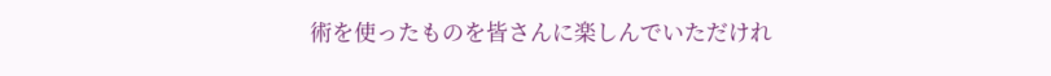術を使ったものを皆さんに楽しんでいただけれ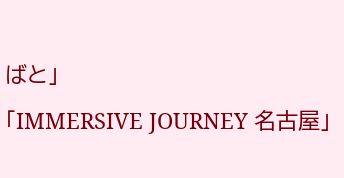ばと」
「IMMERSIVE JOURNEY 名古屋」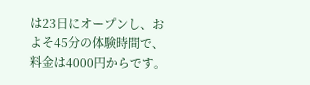は23日にオープンし、およそ45分の体験時間で、料金は4000円からです。